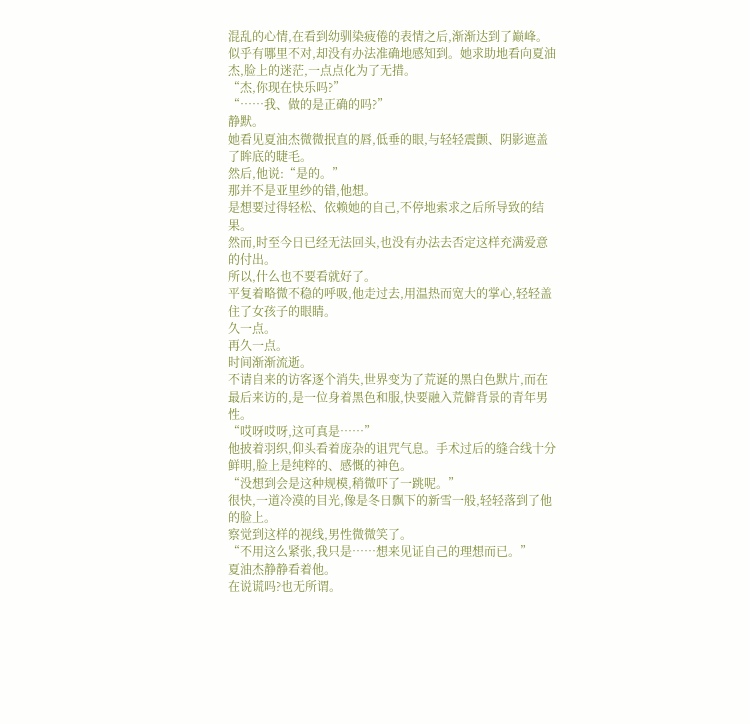混乱的心情,在看到幼驯染疲倦的表情之后,渐渐达到了巅峰。
似乎有哪里不对,却没有办法准确地感知到。她求助地看向夏油杰,脸上的迷茫,一点点化为了无措。
“杰,你现在快乐吗?”
“……我、做的是正确的吗?”
静默。
她看见夏油杰微微抿直的唇,低垂的眼,与轻轻震颤、阴影遮盖了眸底的睫毛。
然后,他说:“是的。”
那并不是亚里纱的错,他想。
是想要过得轻松、依赖她的自己,不停地索求之后所导致的结果。
然而,时至今日已经无法回头,也没有办法去否定这样充满爱意的付出。
所以,什么也不要看就好了。
平复着略微不稳的呼吸,他走过去,用温热而宽大的掌心,轻轻盖住了女孩子的眼睛。
久一点。
再久一点。
时间渐渐流逝。
不请自来的访客逐个消失,世界变为了荒诞的黑白色默片,而在最后来访的,是一位身着黑色和服,快要融入荒僻背景的青年男性。
“哎呀哎呀,这可真是……”
他披着羽织,仰头看着庞杂的诅咒气息。手术过后的缝合线十分鲜明,脸上是纯粹的、感慨的神色。
“没想到会是这种规模,稍微吓了一跳呢。”
很快,一道冷漠的目光,像是冬日飘下的新雪一般,轻轻落到了他的脸上。
察觉到这样的视线,男性微微笑了。
“不用这么紧张,我只是……想来见证自己的理想而已。”
夏油杰静静看着他。
在说谎吗?也无所谓。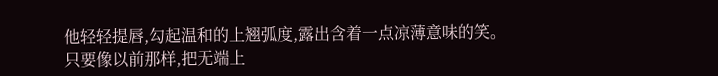他轻轻提唇,勾起温和的上翘弧度,露出含着一点凉薄意味的笑。
只要像以前那样,把无端上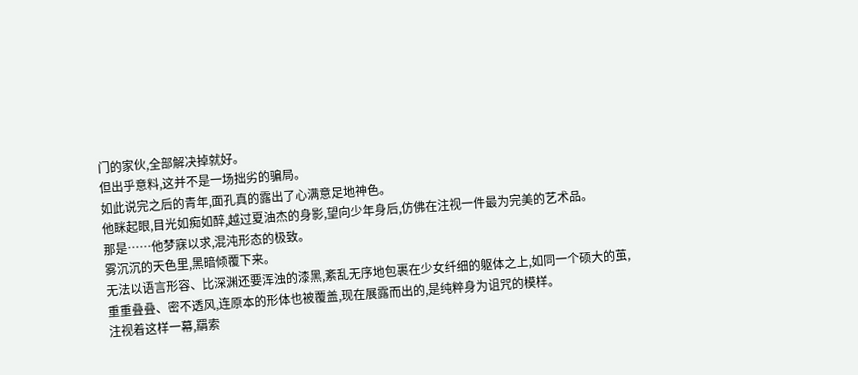门的家伙,全部解决掉就好。
但出乎意料,这并不是一场拙劣的骗局。
如此说完之后的青年,面孔真的露出了心满意足地神色。
他眯起眼,目光如痴如醉,越过夏油杰的身影,望向少年身后,仿佛在注视一件最为完美的艺术品。
那是……他梦寐以求,混沌形态的极致。
雾沉沉的天色里,黑暗倾覆下来。
无法以语言形容、比深渊还要浑浊的漆黑,紊乱无序地包裹在少女纤细的躯体之上,如同一个硕大的茧,重重叠叠、密不透风,连原本的形体也被覆盖,现在展露而出的,是纯粹身为诅咒的模样。
注视着这样一幕,羂索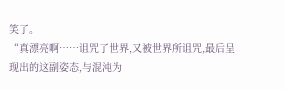笑了。
“真漂亮啊……诅咒了世界,又被世界所诅咒,最后呈现出的这副姿态,与混沌为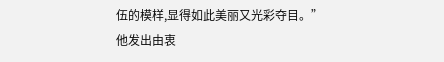伍的模样,显得如此美丽又光彩夺目。”
他发出由衷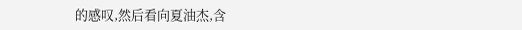的感叹,然后看向夏油杰,含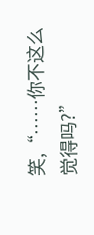笑,“……你不这么觉得吗?”